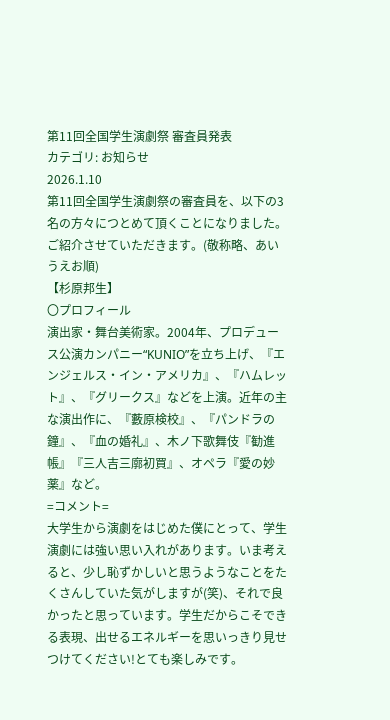第11回全国学生演劇祭 審査員発表
カテゴリ: お知らせ
2026.1.10
第11回全国学生演劇祭の審査員を、以下の3名の方々につとめて頂くことになりました。ご紹介させていただきます。(敬称略、あいうえお順)
【杉原邦生】
〇プロフィール
演出家・舞台美術家。2004年、プロデュース公演カンパニー“KUNIO”を立ち上げ、『エンジェルス・イン・アメリカ』、『ハムレット』、『グリークス』などを上演。近年の主な演出作に、『藪原検校』、『パンドラの鐘』、『血の婚礼』、木ノ下歌舞伎『勧進帳』『三人吉三廓初買』、オペラ『愛の妙薬』など。
=コメント=
大学生から演劇をはじめた僕にとって、学生演劇には強い思い入れがあります。いま考えると、少し恥ずかしいと思うようなことをたくさんしていた気がしますが(笑)、それで良かったと思っています。学生だからこそできる表現、出せるエネルギーを思いっきり見せつけてください!とても楽しみです。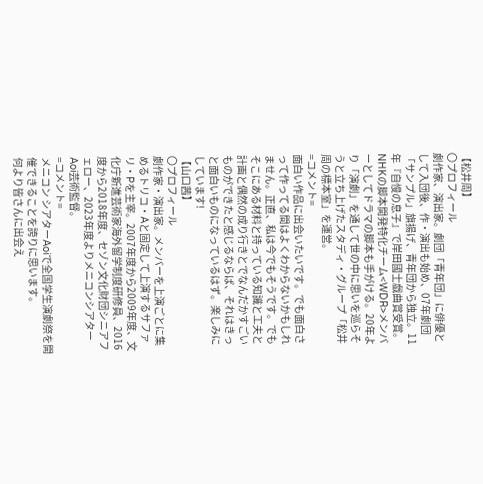【松井周】
〇プロフィール
劇作家、演出家。劇団「青年団」に俳優として入団後、作・演出も始め、07年劇団「サンプル」旗揚げ、青年団から独立。11年『自慢の息子』で岸田國士戯曲賞受賞。NHKの脚本開発特化チーム<WDR>メンバーとしてドラマの脚本も手がける。20年より「演劇」を通して世の中に思いを巡らそうと立ち上げたスタディ・グループ「松井周の標本室」を運営。
=コメント=
面白い作品に出会いたいです。でも面白さって作ってる間はよくわからないかもしれません。正直、私は今でもそうです。でもそこにある材料と持っている知識と工夫と計画と偶然の成り行きとでなんだかすごいものができたと感じるならば、それはきっと面白いものになっているはず。楽しみにしています!
【山口茜】
〇プロフィール
劇作家・演出家。メンバーを上演ごとに集めるトリコ・Aと固定して上演するサファリ・Pを主宰。2007年度から2009年度、文化庁新進芸術家海外留学制度研修員、2016度から2018年度、セゾン文化財団シニアフェロー、2023年度よりメニコンシアターAoi芸術監督。
=コメント=
メニコン シアターAoiで全国学生演劇祭を開催できることを誇りに思います。
何より皆さんに出会え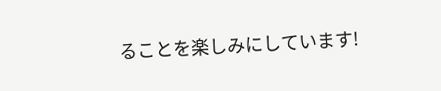ることを楽しみにしています!